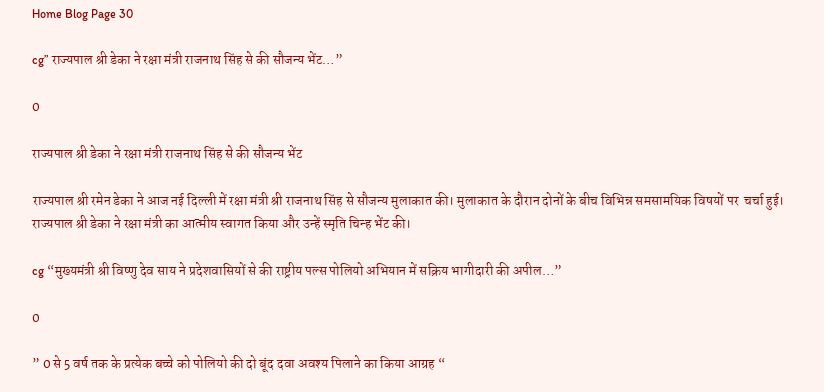Home Blog Page 30

cg” राज्यपाल श्री डेका ने रक्षा मंत्री राजनाथ सिंह से की सौजन्य भेंट…”

0

राज्यपाल श्री डेका ने रक्षा मंत्री राजनाथ सिंह से की सौजन्य भेंट

राज्यपाल श्री रमेन डेका ने आज नई दिल्ली में रक्षा मंत्री श्री राजनाथ सिंह से सौजन्य मुलाकात की। मुलाकात के दौरान दोनों के बीच विभिन्न समसामयिक विषयों पर  चर्चा हुई। राज्यपाल श्री डेका ने रक्षा मंत्री का आत्मीय स्वागत किया और उन्हें स्मृति चिन्ह भेंट की।

cg “मुख्यमंत्री श्री विष्णु देव साय ने प्रदेशवासियों से की राष्ट्रीय पल्स पोलियो अभियान में सक्रिय भागीदारी की अपील…”

0

” 0 से 5 वर्ष तक के प्रत्येक बच्चे को पोलियो की दो बूंद दवा अवश्य पिलाने का किया आग्रह “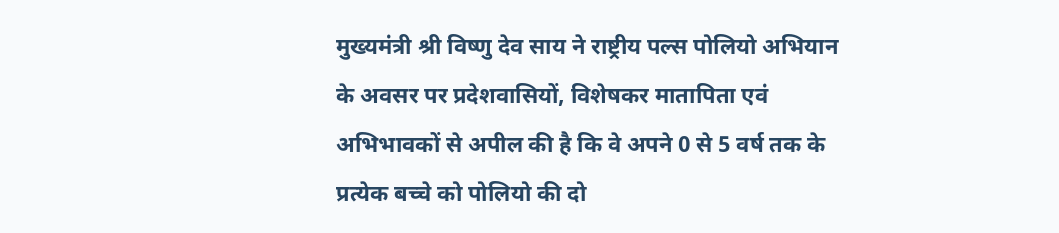मुख्यमंत्री श्री विष्णु देव साय ने राष्ट्रीय पल्स पोलियो अभियान के अवसर पर प्रदेशवासियों, विशेषकर मातापिता एवं अभिभावकों से अपील की है कि वे अपने 0 से 5 वर्ष तक के प्रत्येक बच्चे को पोलियो की दो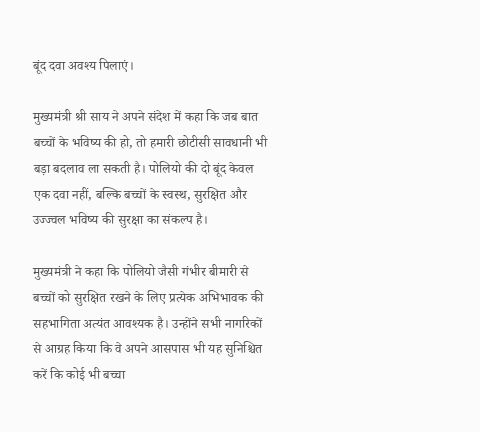बूंद दवा अवश्य पिलाएं।

मुख्यमंत्री श्री साय ने अपने संदेश में कहा कि जब बात बच्चों के भविष्य की हो, तो हमारी छोटीसी सावधानी भी बड़ा बदलाव ला सकती है। पोलियो की दो बूंद केवल एक दवा नहीं, बल्कि बच्चों के स्वस्थ, सुरक्षित और उज्ज्वल भविष्य की सुरक्षा का संकल्प है।

मुख्यमंत्री ने कहा कि पोलियो जैसी गंभीर बीमारी से बच्चों को सुरक्षित रखने के लिए प्रत्येक अभिभावक की सहभागिता अत्यंत आवश्यक है। उन्होंने सभी नागरिकों से आग्रह किया कि वे अपने आसपास भी यह सुनिश्चित करें कि कोई भी बच्चा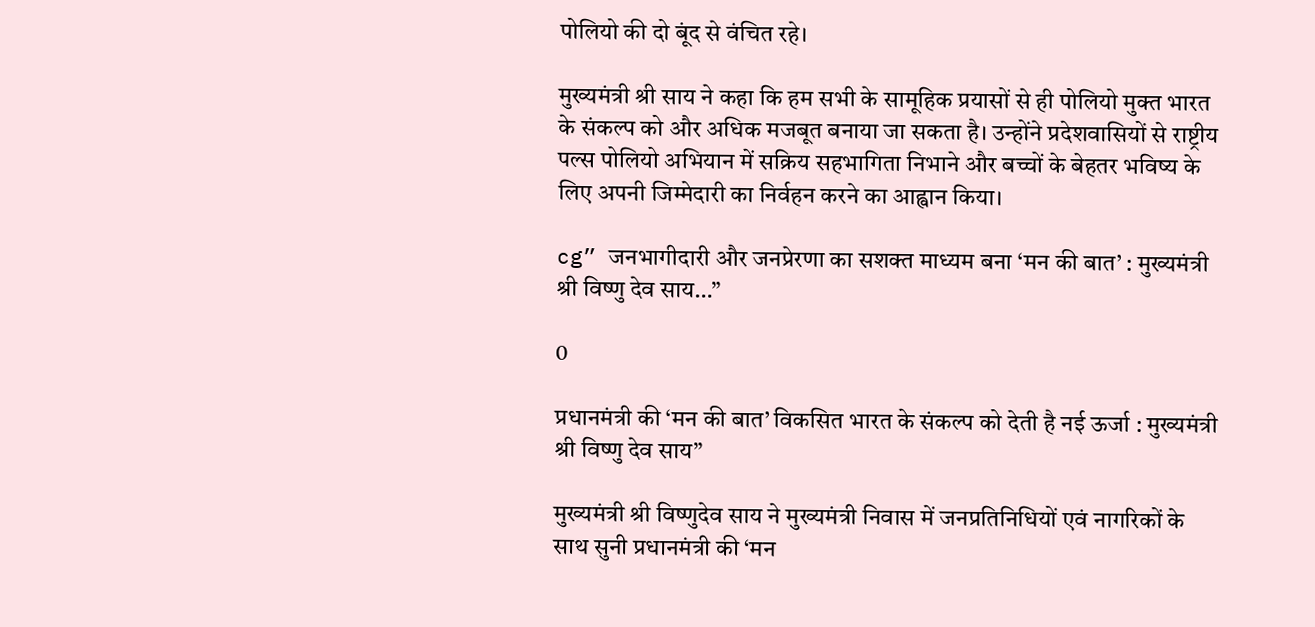पोलियो की दो बूंद से वंचित रहे।

मुख्यमंत्री श्री साय ने कहा कि हम सभी के सामूहिक प्रयासों से ही पोलियो मुक्त भारत के संकल्प को और अधिक मजबूत बनाया जा सकता है। उन्होंने प्रदेशवासियों से राष्ट्रीय पल्स पोलियो अभियान में सक्रिय सहभागिता निभाने और बच्चों के बेहतर भविष्य के लिए अपनी जिम्मेदारी का निर्वहन करने का आह्वान किया।

cg” जनभागीदारी और जनप्रेरणा का सशक्त माध्यम बना ‘मन की बात’ : मुख्यमंत्री श्री विष्णु देव साय…”

0

प्रधानमंत्री की ‘मन की बात’ विकसित भारत के संकल्प को देती है नई ऊर्जा : मुख्यमंत्री श्री विष्णु देव साय”

मुख्यमंत्री श्री विष्णुदेव साय ने मुख्यमंत्री निवास में जनप्रतिनिधियों एवं नागरिकों के साथ सुनी प्रधानमंत्री की ‘मन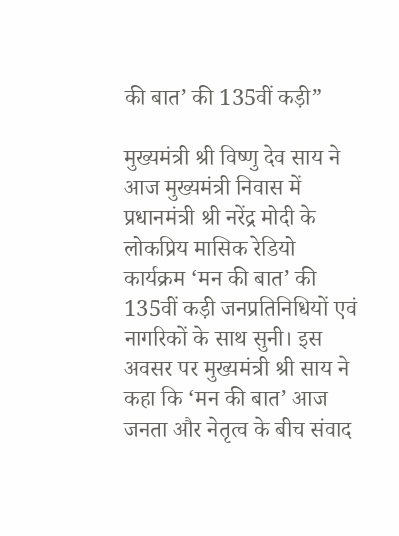की बात’ की 135वीं कड़ी”

मुख्यमंत्री श्री विष्णु देव साय ने आज मुख्यमंत्री निवास में प्रधानमंत्री श्री नरेंद्र मोदी के लोकप्रिय मासिक रेडियो कार्यक्रम ‘मन की बात’ की 135वीं कड़ी जनप्रतिनिधियों एवं नागरिकों के साथ सुनी। इस अवसर पर मुख्यमंत्री श्री साय ने कहा कि ‘मन की बात’ आज जनता और नेतृत्व के बीच संवाद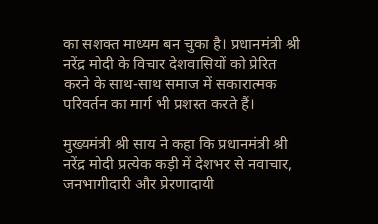का सशक्त माध्यम बन चुका है। प्रधानमंत्री श्री नरेंद्र मोदी के विचार देशवासियों को प्रेरित करने के साथ-साथ समाज में सकारात्मक परिवर्तन का मार्ग भी प्रशस्त करते हैं।

मुख्यमंत्री श्री साय ने कहा कि प्रधानमंत्री श्री नरेंद्र मोदी प्रत्येक कड़ी में देशभर से नवाचार, जनभागीदारी और प्रेरणादायी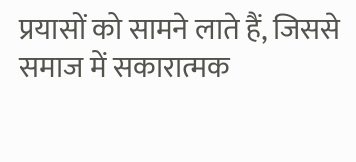प्रयासों को सामने लाते हैं, जिससे समाज में सकारात्मक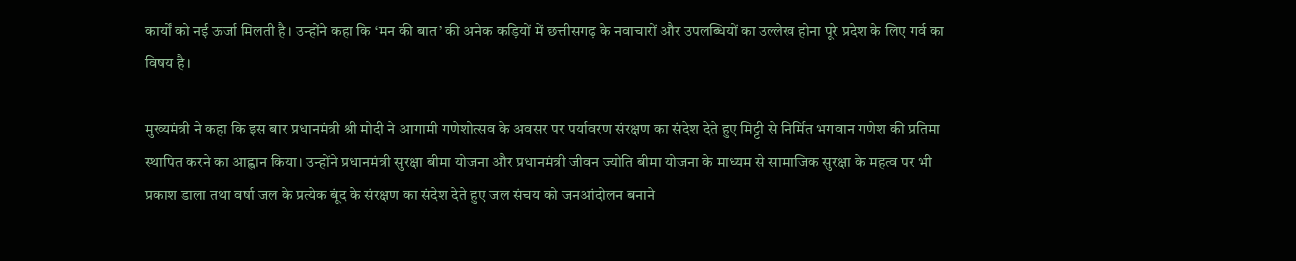कार्यों को नई ऊर्जा मिलती है। उन्होंने कहा कि ‘मन की बात’ की अनेक कड़ियों में छत्तीसगढ़ के नवाचारों और उपलब्धियों का उल्लेख होना पूरे प्रदेश के लिए गर्व का विषय है।

मुख्यमंत्री ने कहा कि इस बार प्रधानमंत्री श्री मोदी ने आगामी गणेशोत्सव के अवसर पर पर्यावरण संरक्षण का संदेश देते हुए मिट्टी से निर्मित भगवान गणेश की प्रतिमा स्थापित करने का आह्वान किया। उन्होंने प्रधानमंत्री सुरक्षा बीमा योजना और प्रधानमंत्री जीवन ज्योति बीमा योजना के माध्यम से सामाजिक सुरक्षा के महत्व पर भी प्रकाश डाला तथा वर्षा जल के प्रत्येक बूंद के संरक्षण का संदेश देते हुए जल संचय को जनआंदोलन बनाने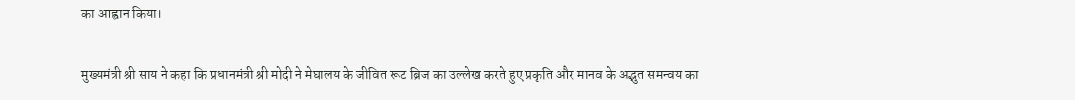का आह्वान किया।

मुख्यमंत्री श्री साय ने कहा कि प्रधानमंत्री श्री मोदी ने मेघालय के जीवित रूट ब्रिज का उल्लेख करते हुए प्रकृति और मानव के अद्भुत समन्वय का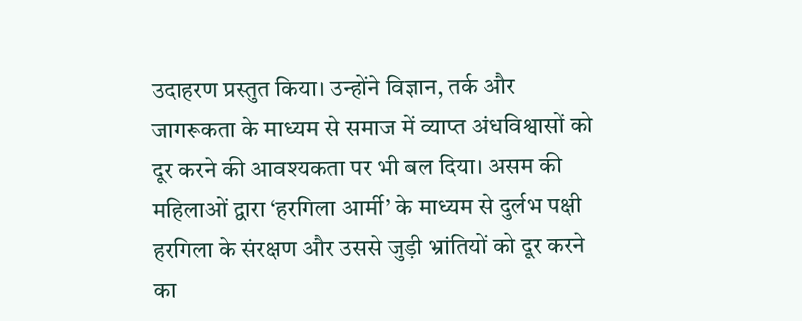उदाहरण प्रस्तुत किया। उन्होंने विज्ञान, तर्क और जागरूकता के माध्यम से समाज में व्याप्त अंधविश्वासों को दूर करने की आवश्यकता पर भी बल दिया। असम की महिलाओं द्वारा ‘हरगिला आर्मी’ के माध्यम से दुर्लभ पक्षी हरगिला के संरक्षण और उससे जुड़ी भ्रांतियों को दूर करने का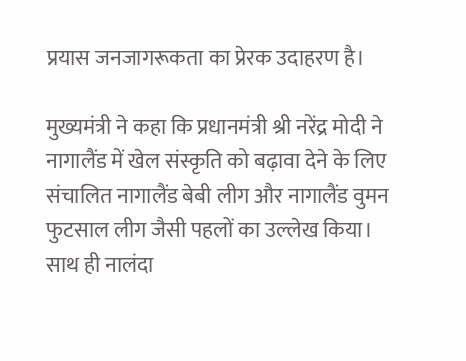प्रयास जनजागरूकता का प्रेरक उदाहरण है।

मुख्यमंत्री ने कहा कि प्रधानमंत्री श्री नरेंद्र मोदी ने नागालैंड में खेल संस्कृति को बढ़ावा देने के लिए संचालित नागालैंड बेबी लीग और नागालैंड वुमन फुटसाल लीग जैसी पहलों का उल्लेख किया। साथ ही नालंदा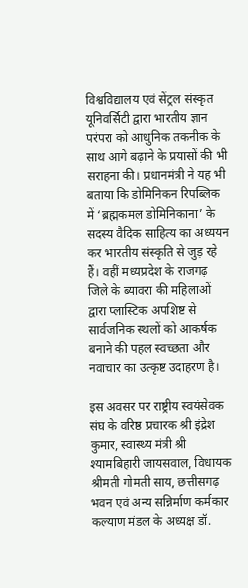विश्वविद्यालय एवं सेंट्रल संस्कृत यूनिवर्सिटी द्वारा भारतीय ज्ञान परंपरा को आधुनिक तकनीक के साथ आगे बढ़ाने के प्रयासों की भी सराहना की। प्रधानमंत्री ने यह भी बताया कि डोमिनिकन रिपब्लिक में ‘ब्रह्मकमल डोमिनिकाना’ के सदस्य वैदिक साहित्य का अध्ययन कर भारतीय संस्कृति से जुड़ रहे हैं। वहीं मध्यप्रदेश के राजगढ़ जिले के ब्यावरा की महिलाओं द्वारा प्लास्टिक अपशिष्ट से सार्वजनिक स्थलों को आकर्षक बनाने की पहल स्वच्छता और नवाचार का उत्कृष्ट उदाहरण है।

इस अवसर पर राष्ट्रीय स्वयंसेवक संघ के वरिष्ठ प्रचारक श्री इंद्रेश कुमार, स्वास्थ्य मंत्री श्री श्यामबिहारी जायसवाल, विधायक श्रीमती गोमती साय, छत्तीसगढ़ भवन एवं अन्य सन्निर्माण कर्मकार कल्याण मंडल के अध्यक्ष डॉ.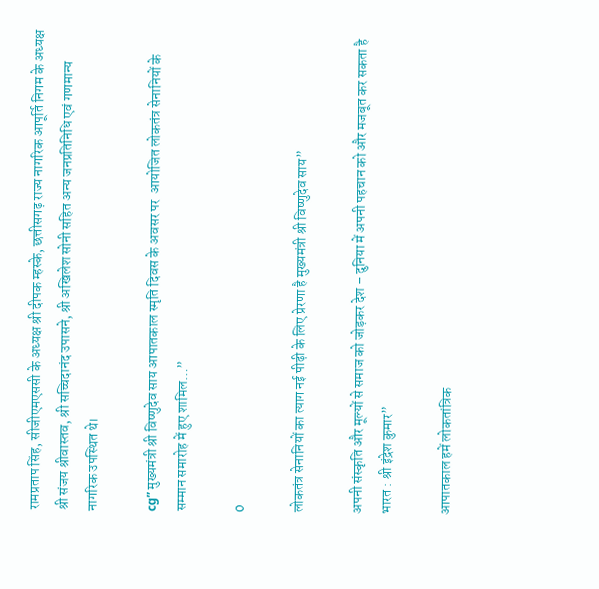रामप्रताप सिंह, सीजीएमएससी के अध्यक्ष श्री दीपक म्हस्के, छत्तीसगढ़ राज्य नागरिक आपूर्ति निगम के अध्यक्ष श्री संजय श्रीवास्तव, श्री सच्चिदानंद उपासने, श्री अखिलेश सोनी सहित अन्य जनप्रतिनिधि एवं गणमान्य नागरिक उपस्थित थे।

cg” मुख्यमंत्री श्री विष्णुदेव साय आपातकाल स्मृति दिवस के अवसर पर  आयोजित लोकतंत्र सेनानियों के सम्मान समारोह में हुए शामिल…”

0

लोकतंत्र सेनानियों का त्याग नई पीढ़ी के लिए प्रेरणा है मुख्यमंत्री श्री विष्णुदेव साय”

अपनी संस्कृति और मूल्यों से समाज को जोड़कर देश – दुनिया में अपनी पहचान को और मजबूत कर सकता है भारत : श्री इंद्रेश कुमार”

आपातकाल हमें लोकतांत्रिक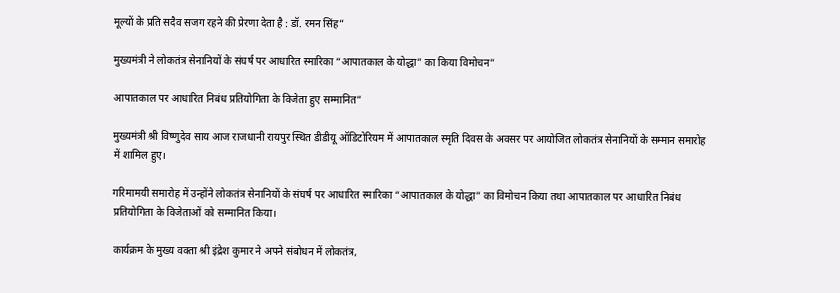मूल्यों के प्रति सदैव सजग रहने की प्रेरणा देता है : डॉ. रमन सिंह”

मुख्यमंत्री ने लोकतंत्र सेनानियों के संघर्ष पर आधारित स्मारिका “आपातकाल के योद्धा” का किया विमोचन”

आपातकाल पर आधारित निबंध प्रतियोगिता के विजेता हुए सम्मानित”

मुख्यमंत्री श्री विष्णुदेव साय आज राजधानी रायपुर स्थित डीडीयू ऑडिटोरियम में आपातकाल स्मृति दिवस के अवसर पर आयोजित लोकतंत्र सेनानियों के सम्मान समारोह में शामिल हुए।

गरिमामयी समारोह में उन्होंने लोकतंत्र सेनानियों के संघर्ष पर आधारित स्मारिका “आपातकाल के योद्धा” का विमोचन किया तथा आपातकाल पर आधारित निबंध प्रतियोगिता के विजेताओं को सम्मानित किया।

कार्यक्रम के मुख्य वक्ता श्री इंद्रेश कुमार ने अपने संबोधन में लोकतंत्र,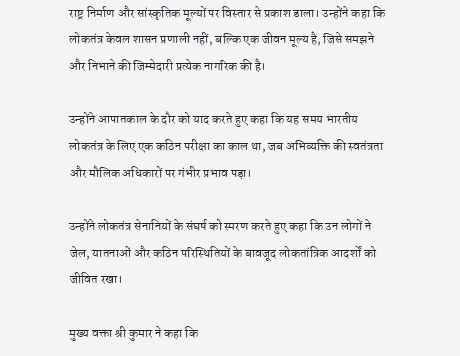राष्ट्र निर्माण और सांस्कृतिक मूल्यों पर विस्तार से प्रकाश डाला। उन्होंने कहा कि लोकतंत्र केवल शासन प्रणाली नहीं, बल्कि एक जीवन मूल्य है, जिसे समझने और निभाने की जिम्मेदारी प्रत्येक नागरिक की है।

उन्होंने आपातकाल के दौर को याद करते हुए कहा कि यह समय भारतीय लोकतंत्र के लिए एक कठिन परीक्षा का काल था, जब अभिव्यक्ति की स्वतंत्रता और मौलिक अधिकारों पर गंभीर प्रभाव पड़ा।

उन्होंने लोकतंत्र सेनानियों के संघर्ष को स्मरण करते हुए कहा कि उन लोगों ने जेल, यातनाओं और कठिन परिस्थितियों के बावजूद लोकतांत्रिक आदर्शों को जीवित रखा।

मुख्य वक्ता श्री कुमार ने कहा कि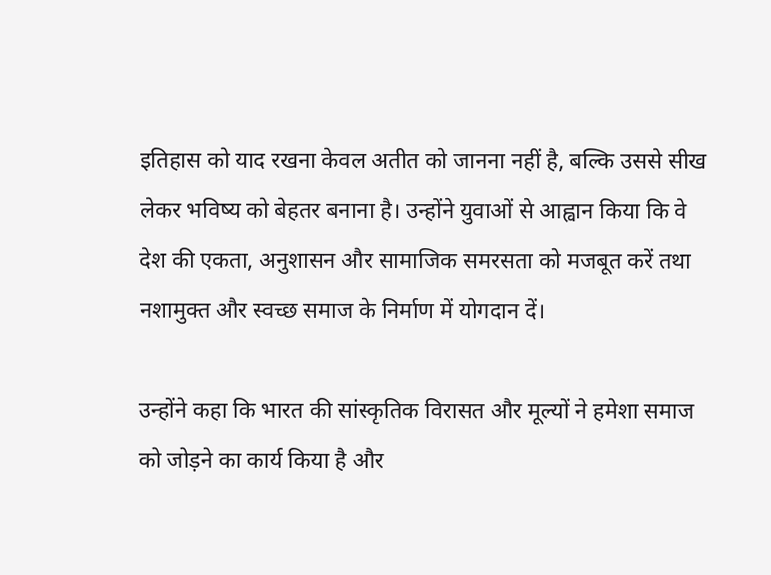इतिहास को याद रखना केवल अतीत को जानना नहीं है, बल्कि उससे सीख लेकर भविष्य को बेहतर बनाना है। उन्होंने युवाओं से आह्वान किया कि वे देश की एकता, अनुशासन और सामाजिक समरसता को मजबूत करें तथा नशामुक्त और स्वच्छ समाज के निर्माण में योगदान दें।

उन्होंने कहा कि भारत की सांस्कृतिक विरासत और मूल्यों ने हमेशा समाज को जोड़ने का कार्य किया है और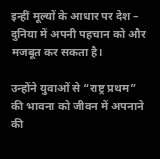इन्हीं मूल्यों के आधार पर देश – दुनिया में अपनी पहचान को और मजबूत कर सकता है।

उन्होंने युवाओं से “राष्ट्र प्रथम” की भावना को जीवन में अपनाने की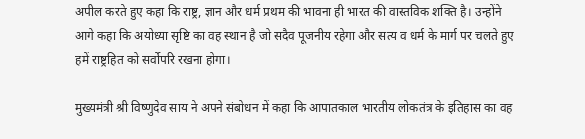अपील करते हुए कहा कि राष्ट्र, ज्ञान और धर्म प्रथम की भावना ही भारत की वास्तविक शक्ति है। उन्होंने आगे कहा कि अयोध्या सृष्टि का वह स्थान है जो सदैव पूजनीय रहेगा और सत्य व धर्म के मार्ग पर चलते हुए हमें राष्ट्रहित को सर्वोपरि रखना होगा।

मुख्यमंत्री श्री विष्णुदेव साय ने अपने संबोधन में कहा कि आपातकाल भारतीय लोकतंत्र के इतिहास का वह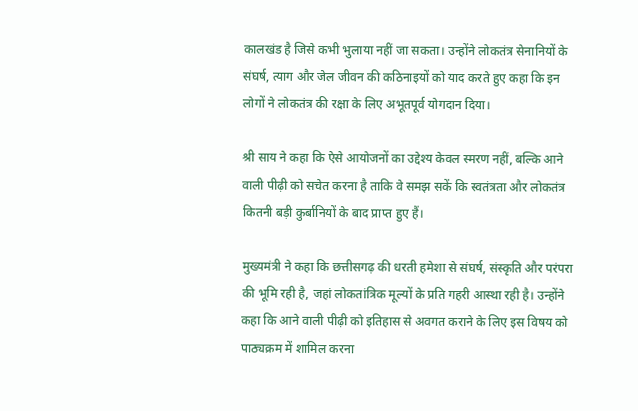कालखंड है जिसे कभी भुलाया नहीं जा सकता। उन्होंने लोकतंत्र सेनानियों के संघर्ष, त्याग और जेल जीवन की कठिनाइयों को याद करते हुए कहा कि इन लोगों ने लोकतंत्र की रक्षा के लिए अभूतपूर्व योगदान दिया।

श्री साय ने कहा कि ऐसे आयोजनों का उद्देश्य केवल स्मरण नहीं, बल्कि आने वाली पीढ़ी को सचेत करना है ताकि वे समझ सकें कि स्वतंत्रता और लोकतंत्र कितनी बड़ी कुर्बानियों के बाद प्राप्त हुए हैं।

मुख्यमंत्री ने कहा कि छत्तीसगढ़ की धरती हमेशा से संघर्ष, संस्कृति और परंपरा की भूमि रही है, जहां लोकतांत्रिक मूल्यों के प्रति गहरी आस्था रही है। उन्होंने कहा कि आने वाली पीढ़ी को इतिहास से अवगत कराने के लिए इस विषय को पाठ्यक्रम में शामिल करना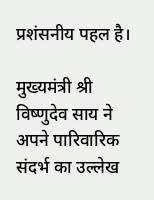प्रशंसनीय पहल है।

मुख्यमंत्री श्री विष्णुदेव साय ने अपने पारिवारिक संदर्भ का उल्लेख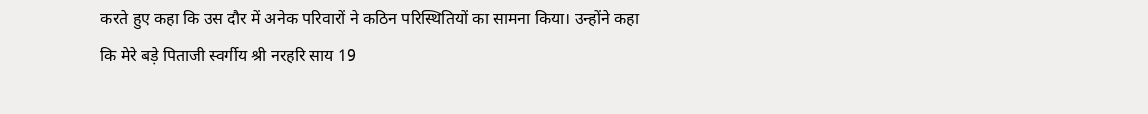करते हुए कहा कि उस दौर में अनेक परिवारों ने कठिन परिस्थितियों का सामना किया। उन्होंने कहा कि मेरे बड़े पिताजी स्वर्गीय श्री नरहरि साय 19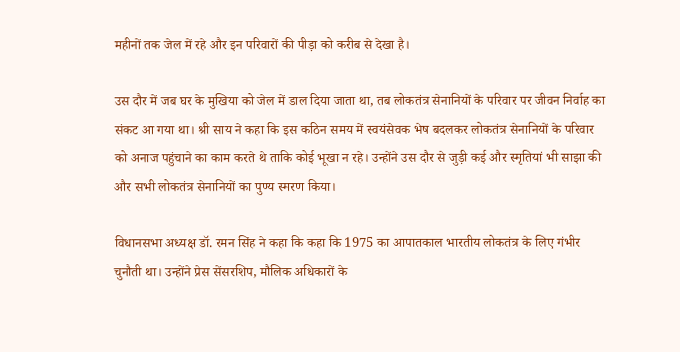महीनों तक जेल में रहे और इन परिवारों की पीड़ा को करीब से देखा है।

उस दौर में जब घर के मुखिया को जेल में डाल दिया जाता था, तब लोकतंत्र सेनानियों के परिवार पर जीवन निर्वाह का संकट आ गया था। श्री साय ने कहा कि इस कठिन समय में स्वयंसेवक भेष बदलकर लोकतंत्र सेनानियों के परिवार को अनाज पहुंचाने का काम करते थे ताकि कोई भूखा न रहे। उन्होंने उस दौर से जुड़ी कई और स्मृतियां भी साझा की और सभी लोकतंत्र सेनानियों का पुण्य स्मरण किया।

विधानसभा अध्यक्ष डॉ. रमन सिंह ने कहा कि कहा कि 1975 का आपातकाल भारतीय लोकतंत्र के लिए गंभीर चुनौती था। उन्होंने प्रेस सेंसरशिप, मौलिक अधिकारों के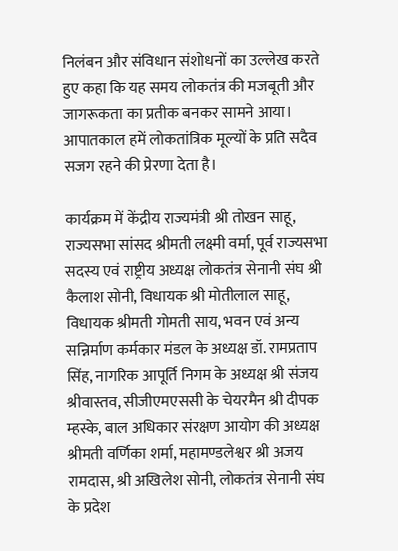निलंबन और संविधान संशोधनों का उल्लेख करते हुए कहा कि यह समय लोकतंत्र की मजबूती और जागरूकता का प्रतीक बनकर सामने आया। आपातकाल हमें लोकतांत्रिक मूल्यों के प्रति सदैव सजग रहने की प्रेरणा देता है।

कार्यक्रम में केंद्रीय राज्यमंत्री श्री तोखन साहू, राज्यसभा सांसद श्रीमती लक्ष्मी वर्मा, पूर्व राज्यसभा सदस्य एवं राष्ट्रीय अध्यक्ष लोकतंत्र सेनानी संघ श्री कैलाश सोनी, विधायक श्री मोतीलाल साहू, विधायक श्रीमती गोमती साय, भवन एवं अन्य सन्निर्माण कर्मकार मंडल के अध्यक्ष डॉ. रामप्रताप सिंह, नागरिक आपूर्ति निगम के अध्यक्ष श्री संजय श्रीवास्तव, सीजीएमएससी के चेयरमैन श्री दीपक म्हस्के, बाल अधिकार संरक्षण आयोग की अध्यक्ष श्रीमती वर्णिका शर्मा, महामण्डलेश्वर श्री अजय रामदास, श्री अखिलेश सोनी, लोकतंत्र सेनानी संघ के प्रदेश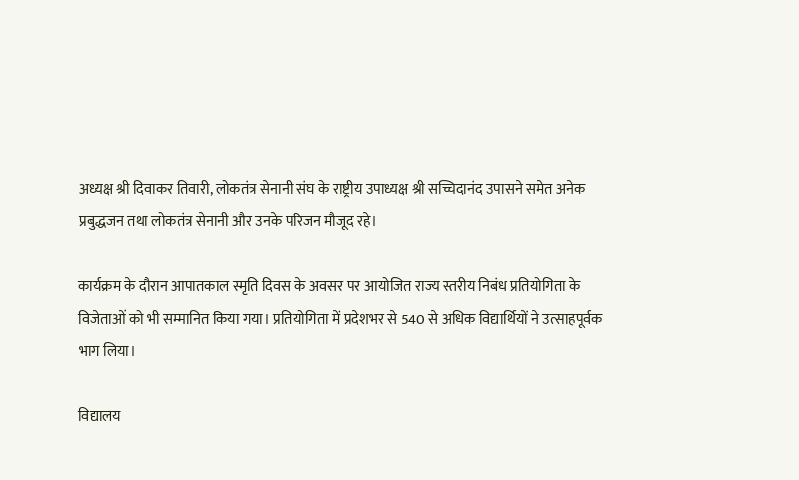अध्यक्ष श्री दिवाकर तिवारी, लोकतंत्र सेनानी संघ के राष्ट्रीय उपाध्यक्ष श्री सच्चिदानंद उपासने समेत अनेक प्रबुद्धजन तथा लोकतंत्र सेनानी और उनके परिजन मौजूद रहे।

कार्यक्रम के दौरान आपातकाल स्मृति दिवस के अवसर पर आयोजित राज्य स्तरीय निबंध प्रतियोगिता के विजेताओं को भी सम्मानित किया गया। प्रतियोगिता में प्रदेशभर से 540 से अधिक विद्यार्थियों ने उत्साहपूर्वक भाग लिया।

विद्यालय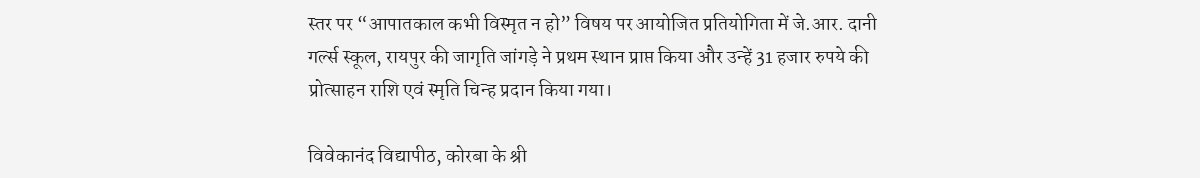स्तर पर “आपातकाल कभी विस्मृत न हो” विषय पर आयोजित प्रतियोगिता में जे.आर. दानी गर्ल्स स्कूल, रायपुर की जागृति जांगड़े ने प्रथम स्थान प्राप्त किया और उन्हें 31 हजार रुपये की प्रोत्साहन राशि एवं स्मृति चिन्ह प्रदान किया गया।

विवेकानंद विद्यापीठ, कोरबा के श्री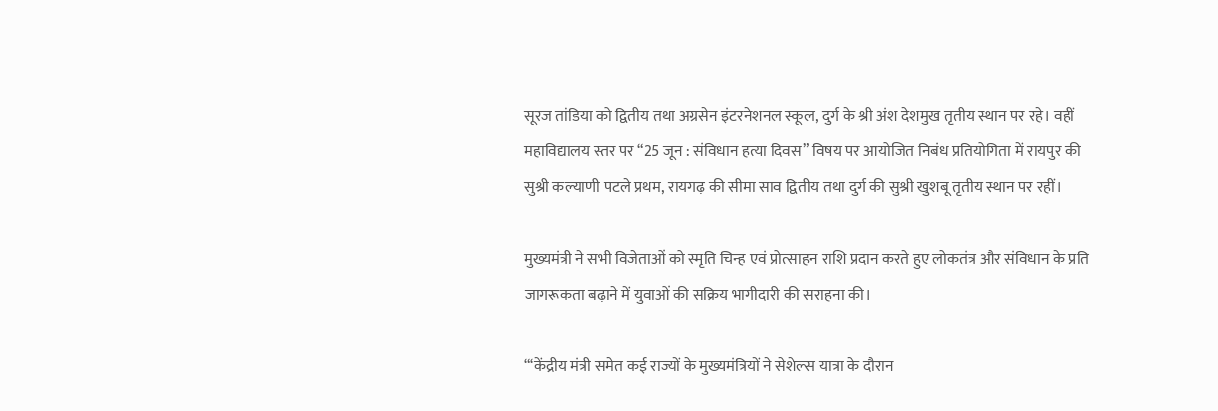सूरज तांडिया को द्वितीय तथा अग्रसेन इंटरनेशनल स्कूल, दुर्ग के श्री अंश देशमुख तृतीय स्थान पर रहे। वहीं महाविद्यालय स्तर पर “25 जून : संविधान हत्या दिवस” विषय पर आयोजित निबंध प्रतियोगिता में रायपुर की सुश्री कल्याणी पटले प्रथम, रायगढ़ की सीमा साव द्वितीय तथा दुर्ग की सुश्री खुशबू तृतीय स्थान पर रहीं।

मुख्यमंत्री ने सभी विजेताओं को स्मृति चिन्ह एवं प्रोत्साहन राशि प्रदान करते हुए लोकतंत्र और संविधान के प्रति जागरूकता बढ़ाने में युवाओं की सक्रिय भागीदारी की सराहना की।

“‘केंद्रीय मंत्री समेत कई राज्यों के मुख्यमंत्रियों ने सेशेल्स यात्रा के दौरान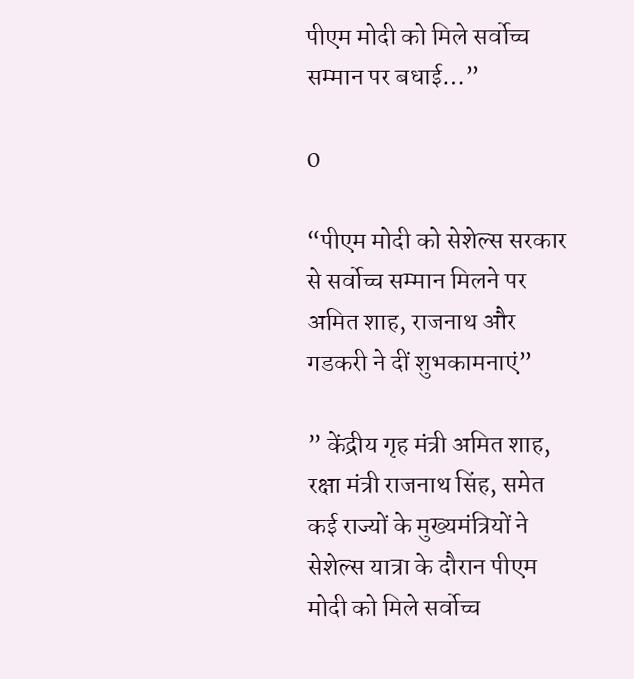पीएम मोदी को मिले सर्वोच्च सम्मान पर बधाई…”

0

“पीएम मोदी को सेशेल्स सरकार से सर्वोच्च सम्मान मिलने पर अमित शाह, राजनाथ और गडकरी ने दीं शुभकामनाएं”

” केंद्रीय गृह मंत्री अमित शाह, रक्षा मंत्री राजनाथ सिंह, समेत कई राज्यों के मुख्यमंत्रियों ने सेशेल्स यात्रा के दौरान पीएम मोदी को मिले सर्वोच्च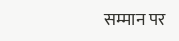सम्मान पर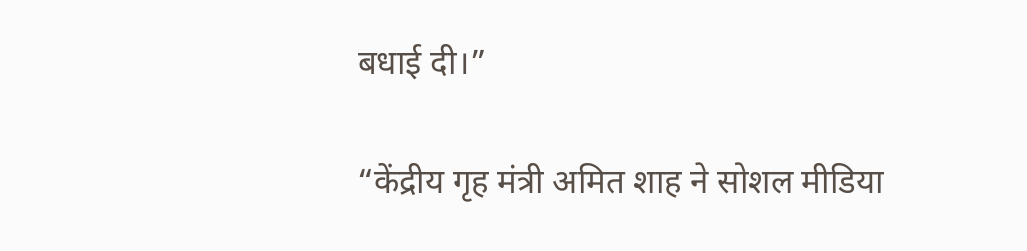बधाई दी।”

“केंद्रीय गृह मंत्री अमित शाह ने सोशल मीडिया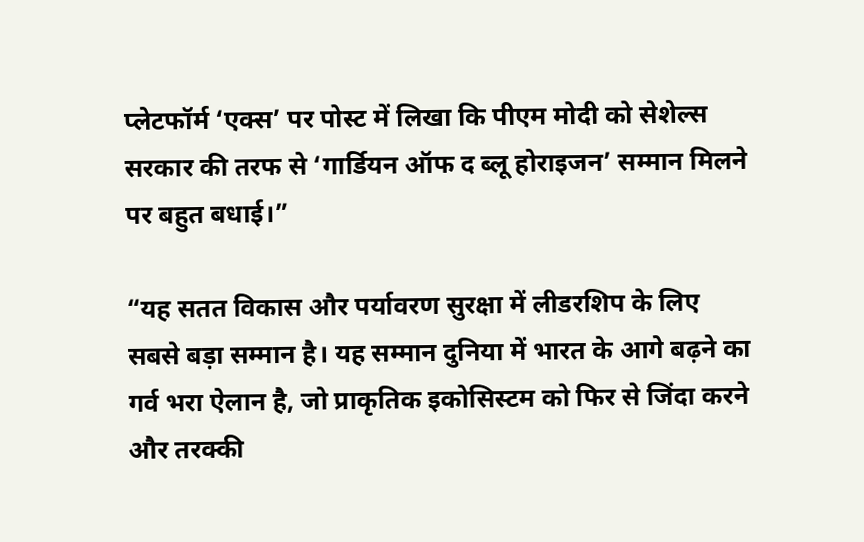प्लेटफॉर्म ‘एक्स’ पर पोस्ट में लिखा कि पीएम मोदी को सेशेल्स सरकार की तरफ से ‘गार्डियन ऑफ द ब्लू होराइजन’ सम्मान मिलने पर बहुत बधाई।”

“यह सतत विकास और पर्यावरण सुरक्षा में लीडरशिप के लिए सबसे बड़ा सम्मान है। यह सम्मान दुनिया में भारत के आगे बढ़ने का गर्व भरा ऐलान है, जो प्राकृतिक इकोसिस्टम को फिर से जिंदा करने और तरक्की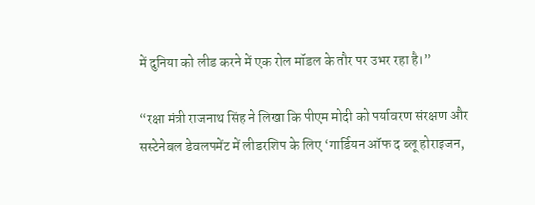में दुनिया को लीड करने में एक रोल मॉडल के तौर पर उभर रहा है।”

“रक्षा मंत्री राजनाथ सिंह ने लिखा कि पीएम मोदी को पर्यावरण संरक्षण और सस्टेनेबल डेवलपमेंट में लीडरशिप के लिए ‘गार्डियन ऑफ द ब्लू होराइजन,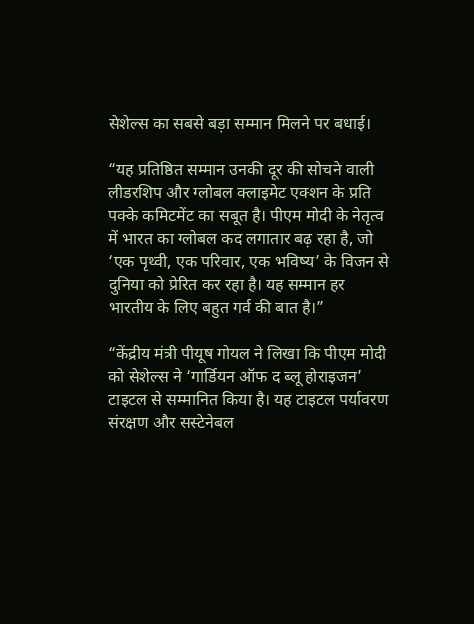सेशेल्स का सबसे बड़ा सम्मान मिलने पर बधाई।

“यह प्रतिष्ठित सम्मान उनकी दूर की सोचने वाली लीडरशिप और ग्लोबल क्लाइमेट एक्शन के प्रति पक्के कमिटमेंट का सबूत है। पीएम मोदी के नेतृत्व में भारत का ग्लोबल कद लगातार बढ़ रहा है, जो ‘एक पृथ्वी, एक परिवार, एक भविष्य’ के विजन से दुनिया को प्रेरित कर रहा है। यह सम्मान हर भारतीय के लिए बहुत गर्व की बात है।”

“केंद्रीय मंत्री पीयूष गोयल ने लिखा कि पीएम मोदी को सेशेल्स ने ‘गार्डियन ऑफ द ब्लू होराइजन’ टाइटल से सम्मानित किया है। यह टाइटल पर्यावरण संरक्षण और सस्टेनेबल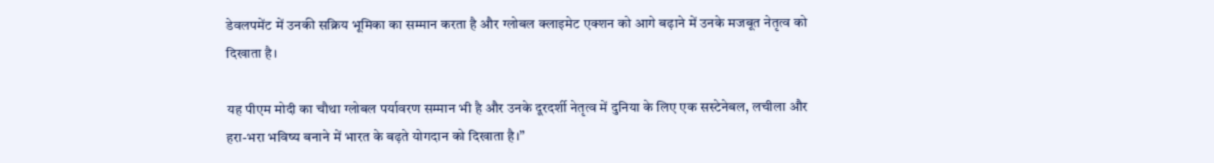डेवलपमेंट में उनकी सक्रिय भूमिका का सम्मान करता है और ग्लोबल क्लाइमेट एक्शन को आगे बढ़ाने में उनके मजबूत नेतृत्व को दिखाता है।

यह पीएम मोदी का चौथा ग्लोबल पर्यावरण सम्मान भी है और उनके दूरदर्शी नेतृत्व में दुनिया के लिए एक सस्टेनेबल, लचीला और हरा-भरा भविष्य बनाने में भारत के बढ़ते योगदान को दिखाता है।”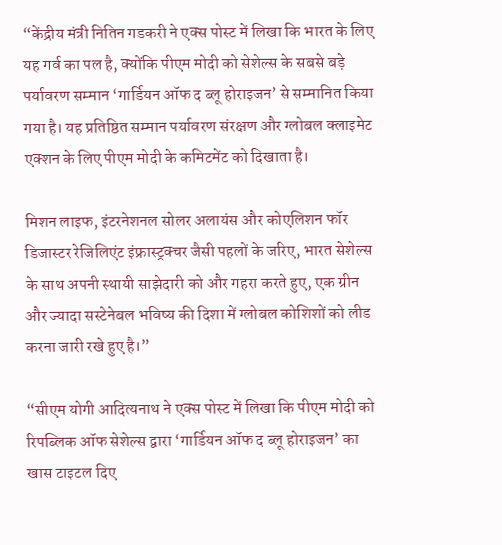“केंद्रीय मंत्री नितिन गडकरी ने एक्स पोस्ट में लिखा कि भारत के लिए यह गर्व का पल है, क्योंकि पीएम मोदी को सेशेल्स के सबसे बड़े पर्यावरण सम्मान ‘गार्डियन ऑफ द ब्लू होराइजन’ से सम्मानित किया गया है। यह प्रतिष्ठित सम्मान पर्यावरण संरक्षण और ग्लोबल क्लाइमेट एक्शन के लिए पीएम मोदी के कमिटमेंट को दिखाता है।

मिशन लाइफ, इंटरनेशनल सोलर अलायंस और कोएलिशन फॉर डिजास्टर रेजिलिएंट इंफ्रास्ट्रक्चर जैसी पहलों के जरिए, भारत सेशेल्स के साथ अपनी स्थायी साझेदारी को और गहरा करते हुए, एक ग्रीन और ज्यादा सस्टेनेबल भविष्य की दिशा में ग्लोबल कोशिशों को लीड करना जारी रखे हुए है।”

“सीएम योगी आदित्यनाथ ने एक्स पोस्ट में लिखा कि पीएम मोदी को रिपब्लिक ऑफ सेशेल्स द्वारा ‘गार्डियन ऑफ द ब्लू होराइजन’ का खास टाइटल दिए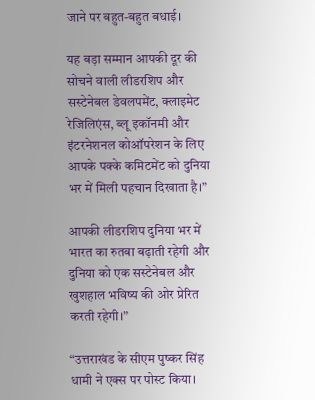जाने पर बहुत-बहुत बधाई।

यह बड़ा सम्मान आपकी दूर की सोचने वाली लीडरशिप और सस्टेनेबल डेवलपमेंट, क्लाइमेट रेजिलिएंस, ब्लू इकॉनमी और इंटरनेशनल कोऑपरेशन के लिए आपके पक्के कमिटमेंट को दुनिया भर में मिली पहचान दिखाता है।”

आपकी लीडरशिप दुनिया भर में भारत का रुतबा बढ़ाती रहेगी और दुनिया को एक सस्टेनेबल और खुशहाल भविष्य की ओर प्रेरित करती रहेगी।”

“उत्तराखंड के सीएम पुष्कर सिंह धामी ने एक्स पर पोस्ट किया।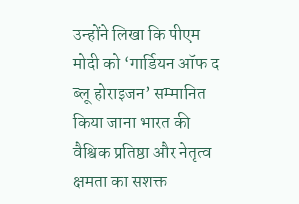उन्होंने लिखा कि पीएम मोदी को ‘गार्डियन ऑफ द ब्लू होराइजन’ सम्मानित किया जाना भारत की वैश्विक प्रतिष्ठा और नेतृत्व क्षमता का सशक्त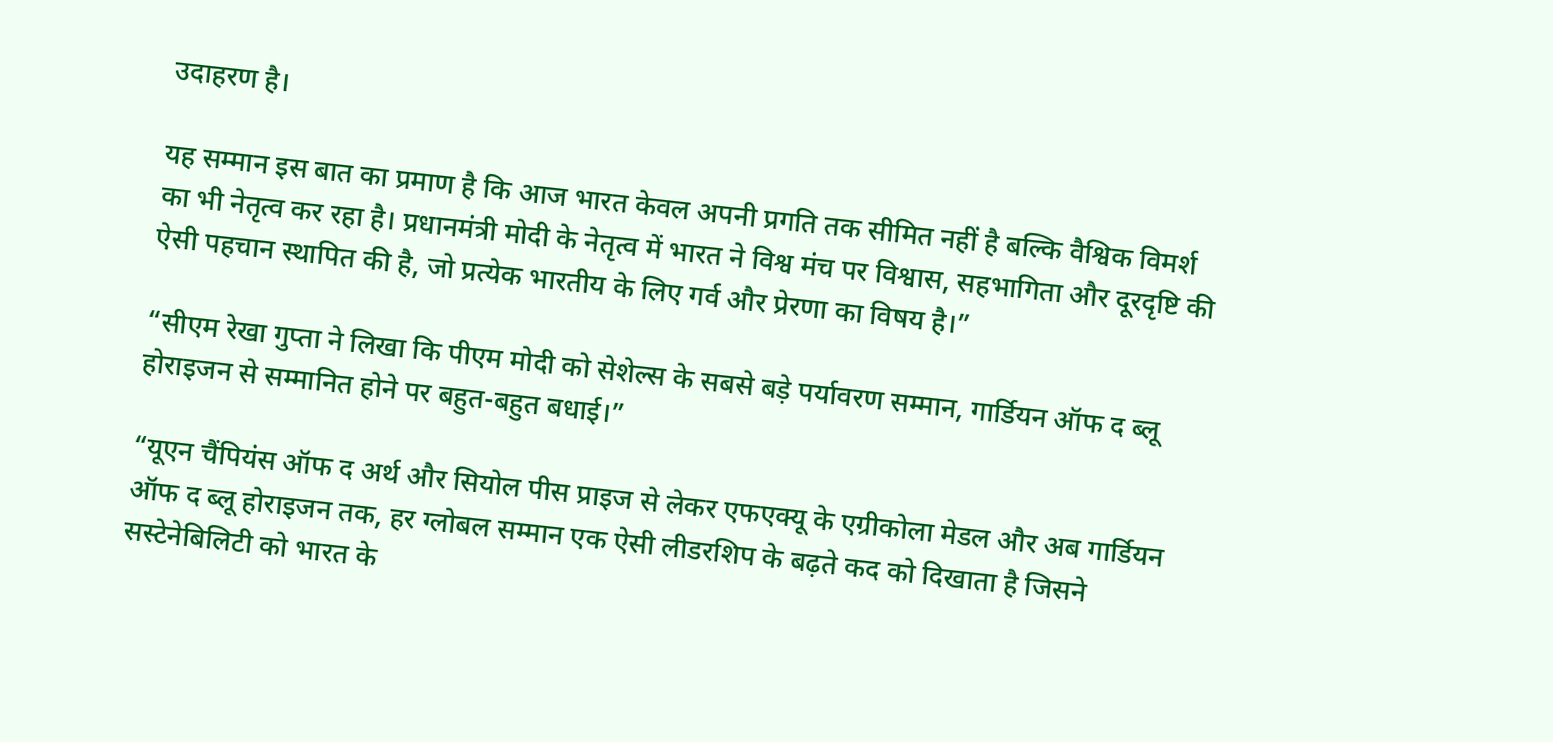उदाहरण है।

यह सम्मान इस बात का प्रमाण है कि आज भारत केवल अपनी प्रगति तक सीमित नहीं है बल्कि वैश्विक विमर्श का भी नेतृत्व कर रहा है। प्रधानमंत्री मोदी के नेतृत्व में भारत ने विश्व मंच पर विश्वास, सहभागिता और दूरदृष्टि की ऐसी पहचान स्थापित की है, जो प्रत्येक भारतीय के लिए गर्व और प्रेरणा का विषय है।”

“सीएम रेखा गुप्ता ने लिखा कि पीएम मोदी को सेशेल्स के सबसे बड़े पर्यावरण सम्मान, गार्डियन ऑफ द ब्लू होराइजन से सम्मानित होने पर बहुत-बहुत बधाई।”

“यूएन चैंपियंस ऑफ द अर्थ और सियोल पीस प्राइज से लेकर एफएक्यू के एग्रीकोला मेडल और अब गार्डियन ऑफ द ब्लू होराइजन तक, हर ग्लोबल सम्मान एक ऐसी लीडरशिप के बढ़ते कद को दिखाता है जिसने सस्टेनेबिलिटी को भारत के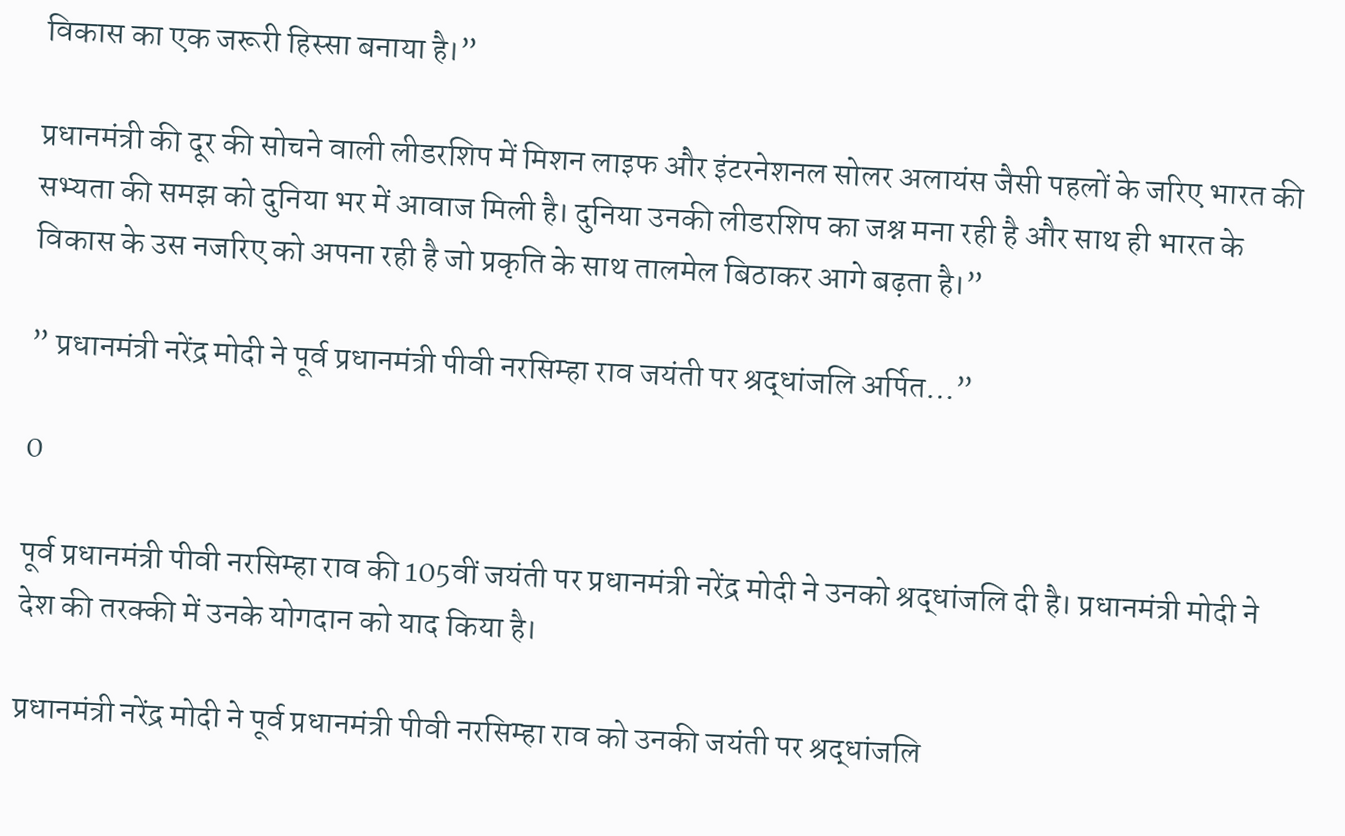विकास का एक जरूरी हिस्सा बनाया है।”

प्रधानमंत्री की दूर की सोचने वाली लीडरशिप में मिशन लाइफ और इंटरनेशनल सोलर अलायंस जैसी पहलों के जरिए भारत की सभ्यता की समझ को दुनिया भर में आवाज मिली है। दुनिया उनकी लीडरशिप का जश्न मना रही है और साथ ही भारत के विकास के उस नजरिए को अपना रही है जो प्रकृति के साथ तालमेल बिठाकर आगे बढ़ता है।”

” प्रधानमंत्री नरेंद्र मोदी ने पूर्व प्रधानमंत्री पीवी नरसिम्हा राव जयंती पर श्रद्धांजलि अर्पित…”

0

पूर्व प्रधानमंत्री पीवी नरसिम्‍हा राव की 105वीं जयंती पर प्रधानमंत्री नरेंद्र मोदी ने उनको श्रद्धांजलि दी है। प्रधानमंत्री मोदी ने देश की तरक्की में उनके योगदान को याद किया है।

प्रधानमंत्री नरेंद्र मोदी ने पूर्व प्रधानमंत्री पीवी नरसिम्हा राव को उनकी जयंती पर श्रद्धांजलि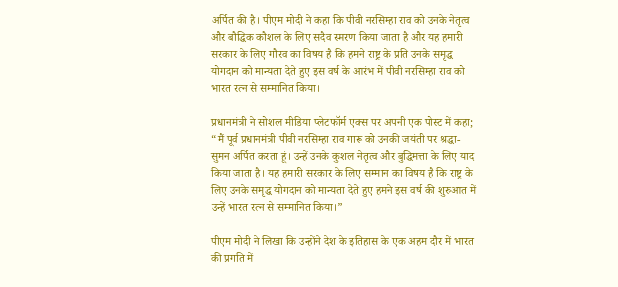अर्पित की है। पीएम मोदी ने कहा कि पीवी नरसिम्हा राव को उनके नेतृत्व और बौद्धिक कौशल के लिए सदैव स्मरण किया जाता है और यह हमारी सरकार के लिए गौरव का विषय है कि हमने राष्ट्र के प्रति उनके समृद्ध योगदान को मान्यता देते हुए इस वर्ष के आरंभ में पीवी नरसिम्हा राव को भारत रत्न से सम्मानित किया।

प्रधानमंत्री ने सोशल मीडिया प्लेटफॉर्म एक्स पर अपनी एक पोस्ट में कहा; “मैं पूर्व प्रधानमंत्री पीवी नरसिम्हा राव गारू को उनकी जयंती पर श्रद्धा-सुमन अर्पित करता हूं। उन्हें उनके कुशल नेतृत्व और बुद्धिमत्ता के लिए याद किया जाता है। यह हमारी सरकार के लिए सम्मान का विषय है कि राष्ट्र के लिए उनके समृद्ध योगदान को मान्यता देते हुए हमने इस वर्ष की शुरुआत में उन्हें भारत रत्न से सम्मानित किया।”

पीएम मोदी ने लिखा कि उन्होंने देश के इतिहास के एक अहम दौर में भारत की प्रगति में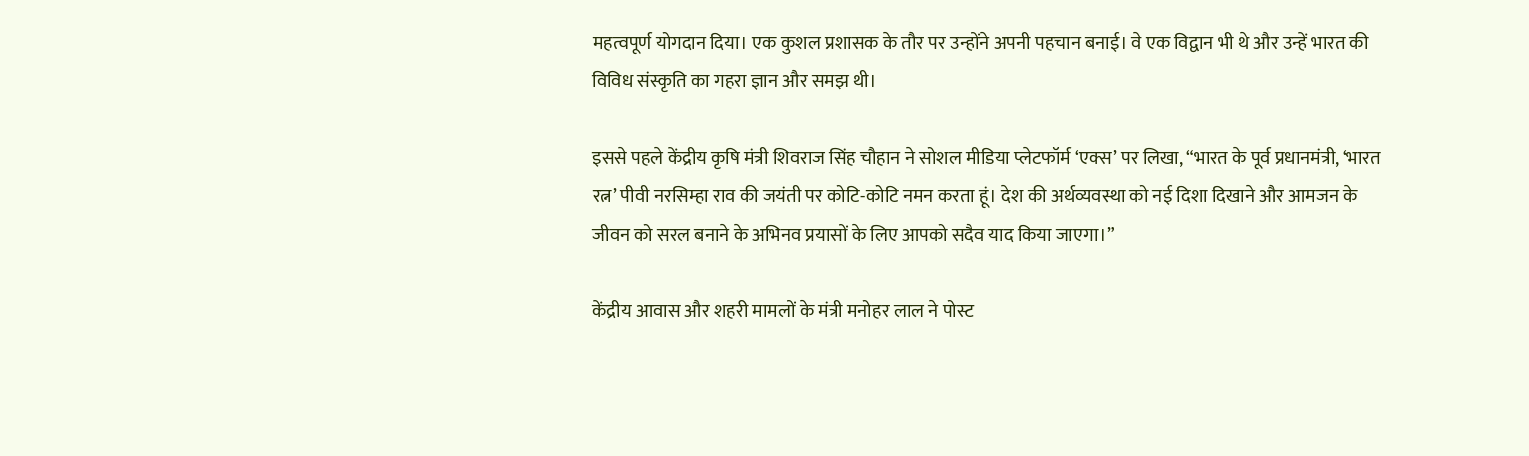महत्वपूर्ण योगदान दिया। एक कुशल प्रशासक के तौर पर उन्होंने अपनी पहचान बनाई। वे एक विद्वान भी थे और उन्हें भारत की विविध संस्कृति का गहरा ज्ञान और समझ थी।

इससे पहले केंद्रीय कृषि मंत्री शिवराज सिंह चौहान ने सोशल मीडिया प्लेटफॉर्म ‘एक्स’ पर लिखा, “भारत के पूर्व प्रधानमंत्री, ‘भारत रत्न’ पीवी नरसिम्हा राव की जयंती पर कोटि-कोटि नमन करता हूं। देश की अर्थव्यवस्था को नई दिशा दिखाने और आमजन के जीवन को सरल बनाने के अभिनव प्रयासों के लिए आपको सदैव याद किया जाएगा।”

केंद्रीय आवास और शहरी मामलों के मंत्री मनोहर लाल ने पोस्ट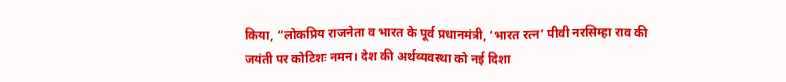किया, “लोकप्रिय राजनेता व भारत के पूर्व प्रधानमंत्री, ‘भारत रत्न’ पीवी नरसिम्हा राव की जयंती पर कोटिशः नमन। देश की अर्थव्यवस्था को नई दिशा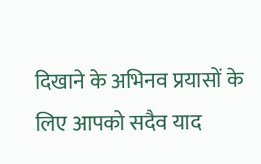दिखाने के अभिनव प्रयासों के लिए आपको सदैव याद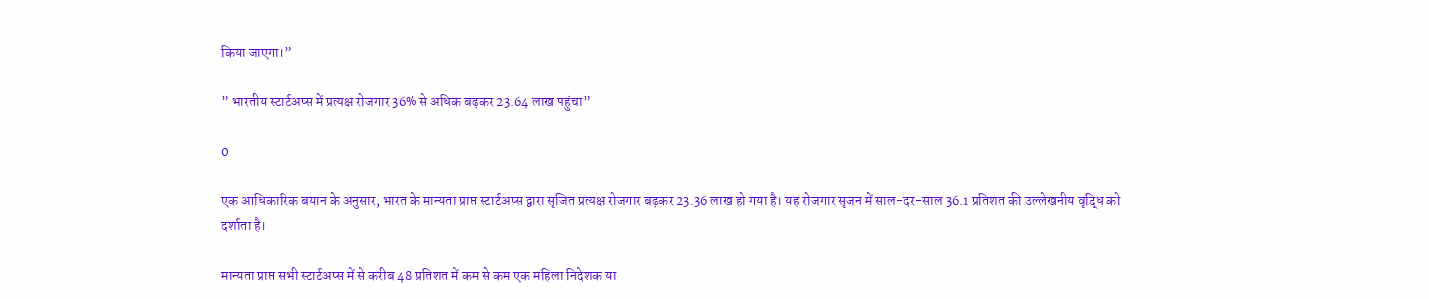किया जाएगा।”

” भारतीय स्टार्टअप्स में प्रत्यक्ष रोजगार 36% से अधिक बढ़कर 23.64 लाख पहुंचा”

0

एक आधिकारिक बयान के अनुसार, भारत के मान्यता प्राप्त स्टार्टअप्स द्वारा सृजित प्रत्यक्ष रोजगार बढ़कर 23.36 लाख हो गया है। यह रोजगार सृजन में साल-दर-साल 36.1 प्रतिशत की उल्लेखनीय वृद्धि को दर्शाता है।

मान्यता प्राप्त सभी स्टार्टअप्स में से करीब 48 प्रतिशत में कम से कम एक महिला निदेशक या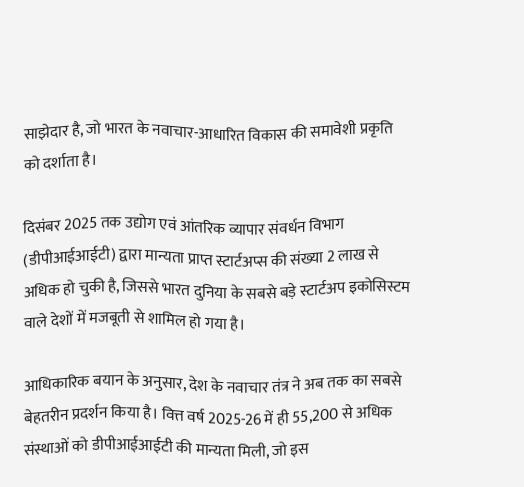साझेदार है, जो भारत के नवाचार-आधारित विकास की समावेशी प्रकृति को दर्शाता है।

दिसंबर 2025 तक उद्योग एवं आंतरिक व्यापार संवर्धन विभाग (डीपीआईआईटी) द्वारा मान्यता प्राप्त स्टार्टअप्स की संख्या 2 लाख से अधिक हो चुकी है, जिससे भारत दुनिया के सबसे बड़े स्टार्टअप इकोसिस्टम वाले देशों में मजबूती से शामिल हो गया है।

आधिकारिक बयान के अनुसार, देश के नवाचार तंत्र ने अब तक का सबसे बेहतरीन प्रदर्शन किया है। वित्त वर्ष 2025-26 में ही 55,200 से अधिक संस्थाओं को डीपीआईआईटी की मान्यता मिली, जो इस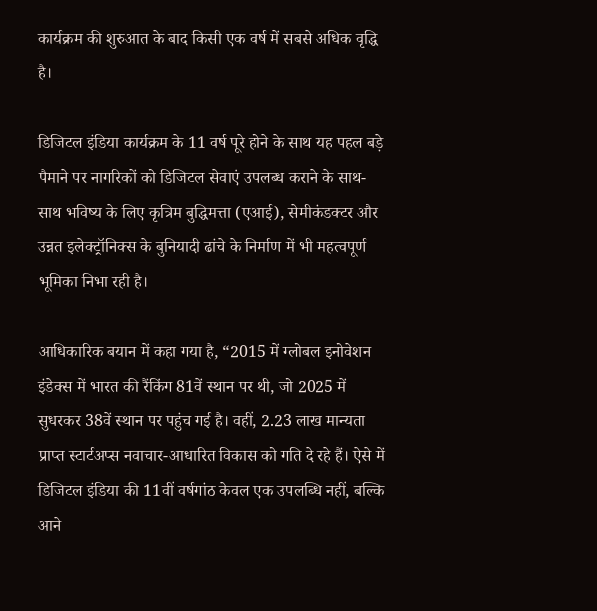कार्यक्रम की शुरुआत के बाद किसी एक वर्ष में सबसे अधिक वृद्धि है।

डिजिटल इंडिया कार्यक्रम के 11 वर्ष पूरे होने के साथ यह पहल बड़े पैमाने पर नागरिकों को डिजिटल सेवाएं उपलब्ध कराने के साथ-साथ भविष्य के लिए कृत्रिम बुद्धिमत्ता (एआई), सेमीकंडक्टर और उन्नत इलेक्ट्रॉनिक्स के बुनियादी ढांचे के निर्माण में भी महत्वपूर्ण भूमिका निभा रही है।

आधिकारिक बयान में कहा गया है, “2015 में ग्लोबल इनोवेशन इंडेक्स में भारत की रैंकिंग 81वें स्थान पर थी, जो 2025 में सुधरकर 38वें स्थान पर पहुंच गई है। वहीं, 2.23 लाख मान्यता प्राप्त स्टार्टअप्स नवाचार-आधारित विकास को गति दे रहे हैं। ऐसे में डिजिटल इंडिया की 11वीं वर्षगांठ केवल एक उपलब्धि नहीं, बल्कि आने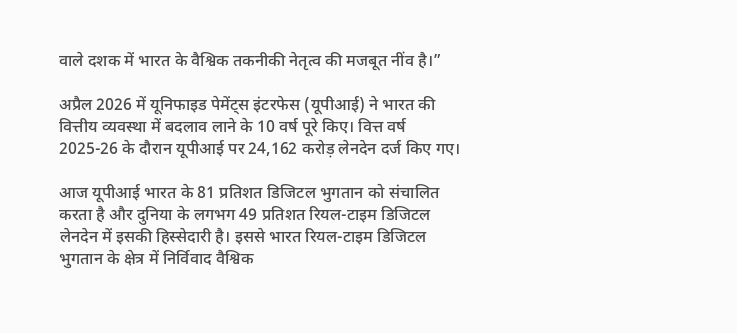वाले दशक में भारत के वैश्विक तकनीकी नेतृत्व की मजबूत नींव है।”

अप्रैल 2026 में यूनिफाइड पेमेंट्स इंटरफेस (यूपीआई) ने भारत की वित्तीय व्यवस्था में बदलाव लाने के 10 वर्ष पूरे किए। वित्त वर्ष 2025-26 के दौरान यूपीआई पर 24,162 करोड़ लेनदेन दर्ज किए गए।

आज यूपीआई भारत के 81 प्रतिशत डिजिटल भुगतान को संचालित करता है और दुनिया के लगभग 49 प्रतिशत रियल-टाइम डिजिटल लेनदेन में इसकी हिस्सेदारी है। इससे भारत रियल-टाइम डिजिटल भुगतान के क्षेत्र में निर्विवाद वैश्विक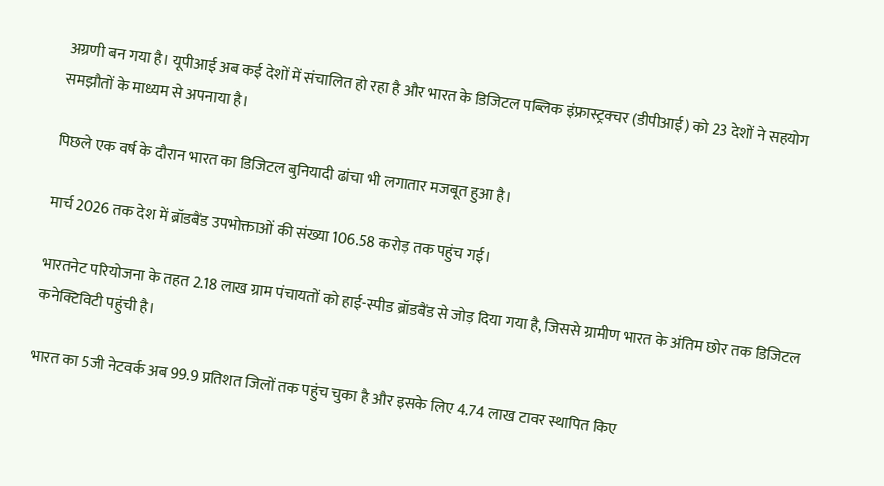अग्रणी बन गया है। यूपीआई अब कई देशों में संचालित हो रहा है और भारत के डिजिटल पब्लिक इंफ्रास्ट्रक्चर (डीपीआई) को 23 देशों ने सहयोग समझौतों के माध्यम से अपनाया है।

पिछले एक वर्ष के दौरान भारत का डिजिटल बुनियादी ढांचा भी लगातार मजबूत हुआ है।

मार्च 2026 तक देश में ब्रॉडबैंड उपभोक्ताओं की संख्या 106.58 करोड़ तक पहुंच गई।

भारतनेट परियोजना के तहत 2.18 लाख ग्राम पंचायतों को हाई-स्पीड ब्रॉडबैंड से जोड़ दिया गया है, जिससे ग्रामीण भारत के अंतिम छोर तक डिजिटल कनेक्टिविटी पहुंची है।

भारत का 5जी नेटवर्क अब 99.9 प्रतिशत जिलों तक पहुंच चुका है और इसके लिए 4.74 लाख टावर स्थापित किए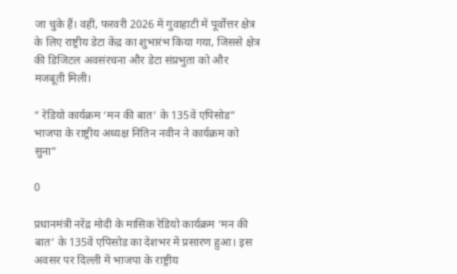जा चुके हैं। वहीं, फरवरी 2026 में गुवाहाटी में पूर्वोत्तर क्षेत्र के लिए राष्ट्रीय डेटा केंद्र का शुभारंभ किया गया, जिससे क्षेत्र की डिजिटल अवसंरचना और डेटा संप्रभुता को और मजबूती मिली।

” रेडियो कार्यक्रम ‘मन की बात’ के 135वें एपिसोड” भाजपा के राष्ट्रीय अध्यक्ष नितिन नवीन ने कार्यक्रम को सुना”

0

प्रधानमंत्री नरेंद्र मोदी के मासिक रेडियो कार्यक्रम ‘मन की बात’ के 135वें एपिसोड का देशभर में प्रसारण हुआ। इस अवसर पर दिल्ली में भाजपा के राष्ट्रीय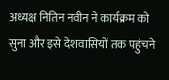अध्यक्ष नितिन नवीन ने कार्यक्रम को सुना और इसे देशवासियों तक पहुंचने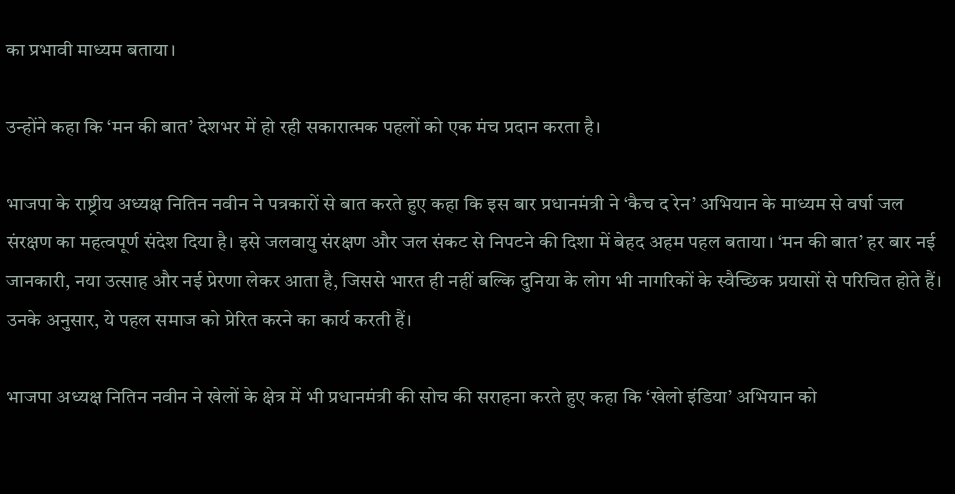का प्रभावी माध्यम बताया।

उन्होंने कहा कि ‘मन की बात’ देशभर में हो रही सकारात्मक पहलों को एक मंच प्रदान करता है।

भाजपा के राष्ट्रीय अध्यक्ष नितिन नवीन ने पत्रकारों से बात करते हुए कहा कि इस बार प्रधानमंत्री ने ‘कैच द रेन’ अभियान के माध्यम से वर्षा जल संरक्षण का महत्वपूर्ण संदेश दिया है। इसे जलवायु संरक्षण और जल संकट से निपटने की दिशा में बेहद अहम पहल बताया। ‘मन की बात’ हर बार नई जानकारी, नया उत्साह और नई प्रेरणा लेकर आता है, जिससे भारत ही नहीं बल्कि दुनिया के लोग भी नागरिकों के स्वैच्छिक प्रयासों से परिचित होते हैं। उनके अनुसार, ये पहल समाज को प्रेरित करने का कार्य करती हैं।

भाजपा अध्यक्ष नितिन नवीन ने खेलों के क्षेत्र में भी प्रधानमंत्री की सोच की सराहना करते हुए कहा कि ‘खेलो इंडिया’ अभियान को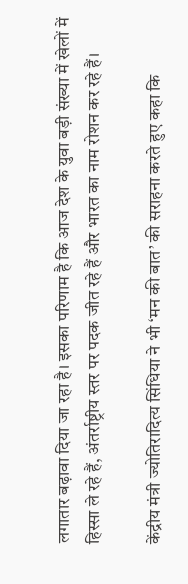लगातार बढ़ावा दिया जा रहा है। इसका परिणाम है कि आज देश के युवा बड़ी संख्या में खेलों में हिस्सा ले रहे हैं, अंतर्राष्ट्रीय स्तर पर पदक जीत रहे हैं और भारत का नाम रोशन कर रहे हैं।

केंद्रीय मंत्री ज्योतिरादित्य सिंधिया ने भी ‘मन की बात’ की सराहना करते हुए कहा कि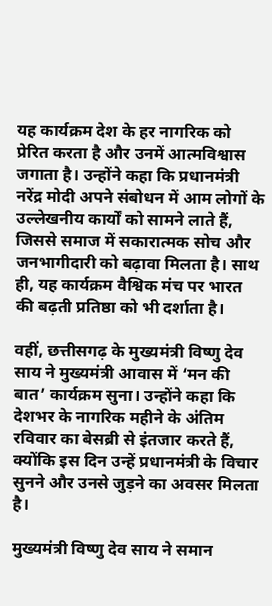यह कार्यक्रम देश के हर नागरिक को प्रेरित करता है और उनमें आत्मविश्वास जगाता है। उन्होंने कहा कि प्रधानमंत्री नरेंद्र मोदी अपने संबोधन में आम लोगों के उल्लेखनीय कार्यों को सामने लाते हैं, जिससे समाज में सकारात्मक सोच और जनभागीदारी को बढ़ावा मिलता है। साथ ही, यह कार्यक्रम वैश्विक मंच पर भारत की बढ़ती प्रतिष्ठा को भी दर्शाता है।

वहीं, छत्तीसगढ़ के मुख्यमंत्री विष्णु देव साय ने मुख्यमंत्री आवास में ‘मन की बात’ कार्यक्रम सुना। उन्होंने कहा कि देशभर के नागरिक महीने के अंतिम रविवार का बेसब्री से इंतजार करते हैं, क्योंकि इस दिन उन्हें प्रधानमंत्री के विचार सुनने और उनसे जुड़ने का अवसर मिलता है।

मुख्यमंत्री विष्णु देव साय ने समान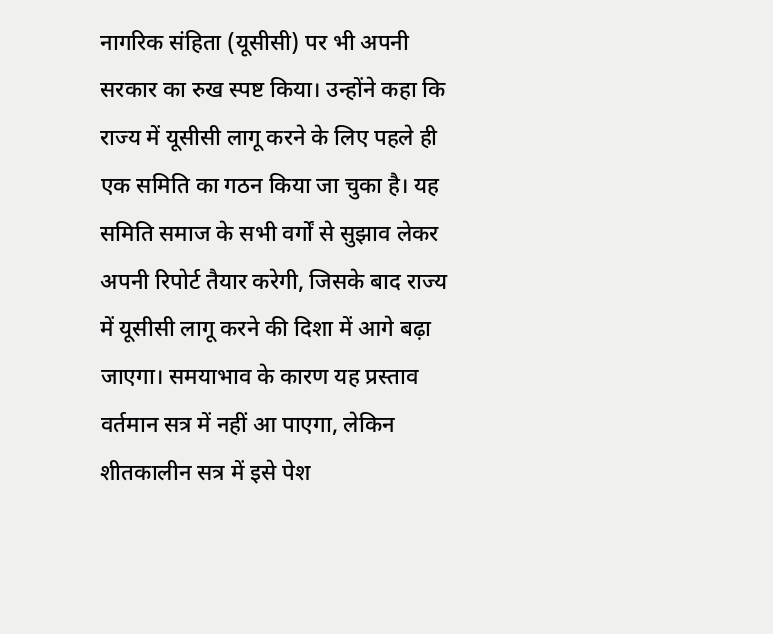नागरिक संहिता (यूसीसी) पर भी अपनी सरकार का रुख स्पष्ट किया। उन्होंने कहा कि राज्य में यूसीसी लागू करने के लिए पहले ही एक समिति का गठन किया जा चुका है। यह समिति समाज के सभी वर्गों से सुझाव लेकर अपनी रिपोर्ट तैयार करेगी, जिसके बाद राज्य में यूसीसी लागू करने की दिशा में आगे बढ़ा जाएगा। समयाभाव के कारण यह प्रस्ताव वर्तमान सत्र में नहीं आ पाएगा, लेकिन शीतकालीन सत्र में इसे पेश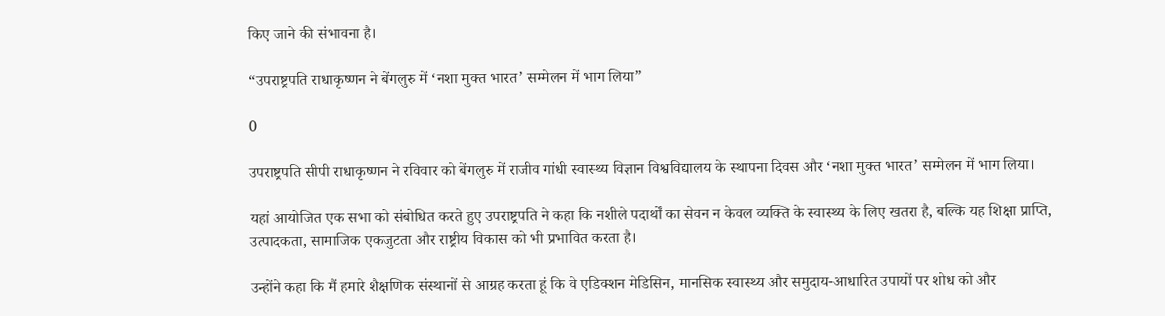किए जाने की संभावना है।

“उपराष्ट्रपति राधाकृष्णन ने बेंगलुरु में ‘नशा मुक्त भारत’ सम्मेलन में भाग लिया”

0

उपराष्ट्रपति सीपी राधाकृष्णन ने रविवार को बेंगलुरु में राजीव गांधी स्वास्थ्य विज्ञान विश्वविद्यालय के स्थापना दिवस और ‘नशा मुक्त भारत’ सम्मेलन में भाग लिया।

यहां आयोजित एक सभा को संबोधित करते हुए उपराष्ट्रपति ने कहा कि नशीले पदार्थों का सेवन न केवल व्यक्ति के स्वास्थ्य के लिए खतरा है, बल्कि यह शिक्षा प्राप्ति, उत्पादकता, सामाजिक एकजुटता और राष्ट्रीय विकास को भी प्रभावित करता है।

उन्होंने कहा कि मैं हमारे शैक्षणिक संस्थानों से आग्रह करता हूं कि वे एडिक्शन मेडिसिन, मानसिक स्वास्थ्य और समुदाय-आधारित उपायों पर शोध को और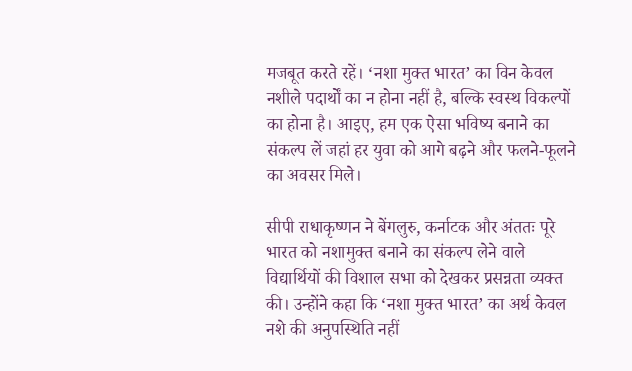मजबूत करते रहें। ‘नशा मुक्त भारत’ का विन केवल नशीले पदार्थों का न होना नहीं है, बल्कि स्वस्थ विकल्पों का होना है। आइए, हम एक ऐसा भविष्य बनाने का संकल्प लें जहां हर युवा को आगे बढ़ने और फलने-फूलने का अवसर मिले।

सीपी राधाकृष्णन ने बेंगलुरु, कर्नाटक और अंततः पूरे भारत को नशामुक्त बनाने का संकल्प लेने वाले विद्यार्थियों की विशाल सभा को देखकर प्रसन्नता व्यक्त की। उन्होंने कहा कि ‘नशा मुक्त भारत’ का अर्थ केवल नशे की अनुपस्थिति नहीं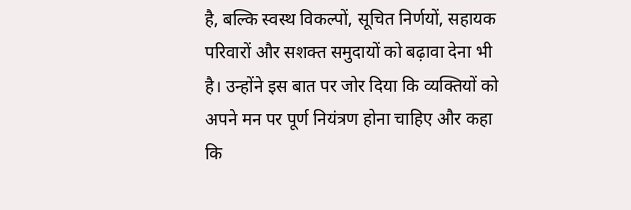है, बल्कि स्वस्थ विकल्पों, सूचित निर्णयों, सहायक परिवारों और सशक्त समुदायों को बढ़ावा देना भी है। उन्होंने इस बात पर जोर दिया कि व्यक्तियों को अपने मन पर पूर्ण नियंत्रण होना चाहिए और कहा कि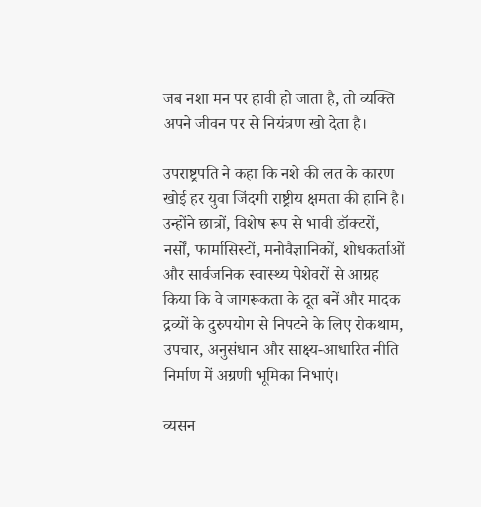जब नशा मन पर हावी हो जाता है, तो व्यक्ति अपने जीवन पर से नियंत्रण खो देता है।

उपराष्ट्रपति ने कहा कि नशे की लत के कारण खोई हर युवा जिंदगी राष्ट्रीय क्षमता की हानि है। उन्होंने छात्रों, विशेष रूप से भावी डॉक्टरों, नर्सों, फार्मासिस्टों, मनोवैज्ञानिकों, शोधकर्ताओं और सार्वजनिक स्वास्थ्य पेशेवरों से आग्रह किया कि वे जागरूकता के दूत बनें और मादक द्रव्यों के दुरुपयोग से निपटने के लिए रोकथाम, उपचार, अनुसंधान और साक्ष्य-आधारित नीति निर्माण में अग्रणी भूमिका निभाएं।

व्यसन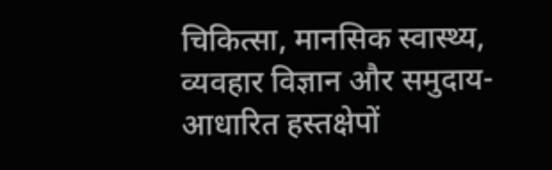चिकित्सा, मानसिक स्वास्थ्य, व्यवहार विज्ञान और समुदाय-आधारित हस्तक्षेपों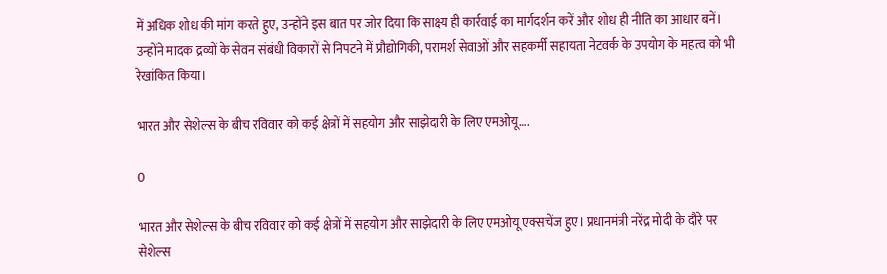में अधिक शोध की मांग करते हुए, उन्होंने इस बात पर जोर दिया कि साक्ष्य ही कार्रवाई का मार्गदर्शन करें और शोध ही नीति का आधार बनें। उन्होंने मादक द्रव्यों के सेवन संबंधी विकारों से निपटने में प्रौद्योगिकी, परामर्श सेवाओं और सहकर्मी सहायता नेटवर्क के उपयोग के महत्व को भी रेखांकित किया।

भारत और सेशेल्स के बीच रविवार को कई क्षेत्रों में सहयोग और साझेदारी के लिए एमओयू….

0

भारत और सेशेल्स के बीच रविवार को कई क्षेत्रों में सहयोग और साझेदारी के लिए एमओयू एक्सचेंज हुए। प्रधानमंत्री नरेंद्र मोदी के दौरे पर सेशेल्स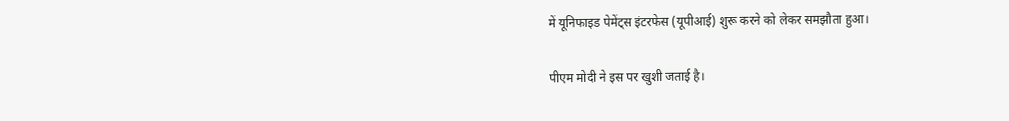में यूनिफाइड पेमेंट्स इंटरफेस (यूपीआई) शुरू करने को लेकर समझौता हुआ।

पीएम मोदी ने इस पर खुशी जताई है।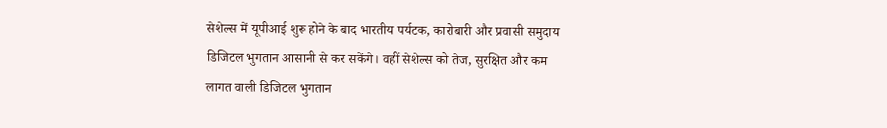सेशेल्स में यूपीआई शुरू होने के बाद भारतीय पर्यटक, कारोबारी और प्रवासी समुदाय डिजिटल भुगतान आसानी से कर सकेंगे। वहीं सेशेल्स को तेज, सुरक्षित और कम लागत वाली डिजिटल भुगतान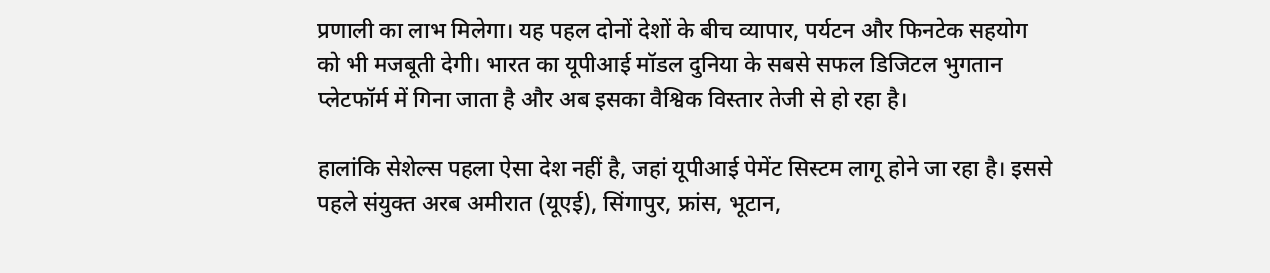प्रणाली का लाभ मिलेगा। यह पहल दोनों देशों के बीच व्यापार, पर्यटन और फिनटेक सहयोग को भी मजबूती देगी। भारत का यूपीआई मॉडल दुनिया के सबसे सफल डिजिटल भुगतान प्लेटफॉर्म में गिना जाता है और अब इसका वैश्विक विस्तार तेजी से हो रहा है।

हालांकि सेशेल्स पहला ऐसा देश नहीं है, जहां यूपीआई पेमेंट सिस्टम लागू होने जा रहा है। इससे पहले संयुक्त अरब अमीरात (यूएई), सिंगापुर, फ्रांस, भूटान,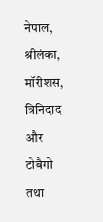नेपाल, श्रीलंका, मॉरीशस, त्रिनिदाद और टोबैगो तथा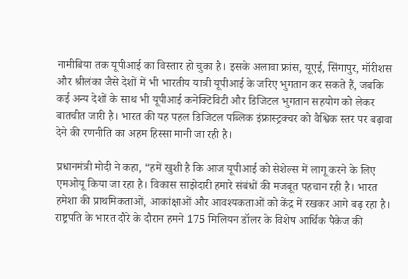नामीबिया तक यूपीआई का विस्तार हो चुका है। इसके अलावा फ्रांस, यूएई, सिंगापुर, मॉरीशस और श्रीलंका जैसे देशों में भी भारतीय यात्री यूपीआई के जरिए भुगतान कर सकते हैं, जबकि कई अन्य देशों के साथ भी यूपीआई कनेक्टिविटी और डिजिटल भुगतान सहयोग को लेकर बातचीत जारी है। भारत की यह पहल डिजिटल पब्लिक इंफ्रास्ट्रक्चर को वैश्विक स्तर पर बढ़ावा देने की रणनीति का अहम हिस्सा मानी जा रही है।

प्रधानमंत्री मोदी ने कहा, “हमें खुशी है कि आज यूपीआई को सेशेल्स में लागू करने के लिए एमओयू किया जा रहा है। विकास साझेदारी हमारे संबंधों की मजबूत पहचान रही है। भारत हमेशा की प्राथमिकताओं, आकांक्षाओं और आवश्यकताओं को केंद्र में रखकर आगे बढ़ रहा है। राष्ट्रपति के भारत दौरे के दौरान हमने 175 मिलियन डॉलर के विशेष आर्थिक पैकेज की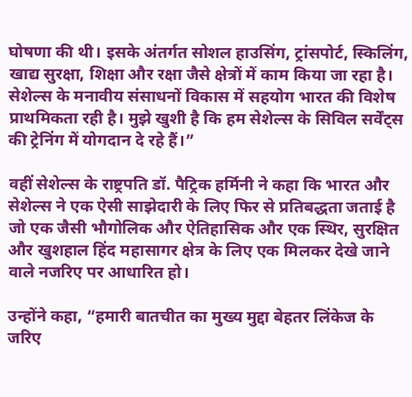घोषणा की थी। इसके अंतर्गत सोशल हाउसिंग, ट्रांसपोर्ट, स्किलिंग, खाद्य सुरक्षा, शिक्षा और रक्षा जैसे क्षेत्रों में काम किया जा रहा है। सेशेल्स के मनावीय संसाधनों विकास में सहयोग भारत की विशेष प्राथमिकता रही है। मुझे खुशी है कि हम सेशेल्स के सिविल सर्वेंट्स की ट्रेनिंग में योगदान दे रहे हैं।”

वहीं सेशेल्स के राष्ट्रपति डॉ. पैट्रिक हर्मिनी ने कहा कि भारत और सेशेल्स ने एक ऐसी साझेदारी के लिए फिर से प्रतिबद्धता जताई है जो एक जैसी भौगोलिक और ऐतिहासिक और एक स्थिर, सुरक्षित और खुशहाल हिंद महासागर क्षेत्र के लिए एक मिलकर देखे जाने वाले नजरिए पर आधारित हो।

उन्होंने कहा, “हमारी बातचीत का मुख्य मुद्दा बेहतर लिंकेज के जरिए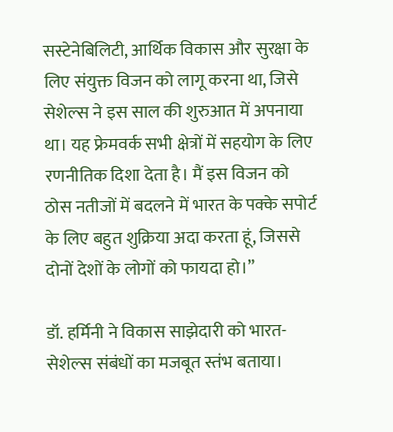सस्टेनेबिलिटी, आर्थिक विकास और सुरक्षा के लिए संयुक्त विजन को लागू करना था, जिसे सेशेल्स ने इस साल की शुरुआत में अपनाया था। यह फ्रेमवर्क सभी क्षेत्रों में सहयोग के लिए रणनीतिक दिशा देता है। मैं इस विजन को ठोस नतीजों में बदलने में भारत के पक्के सपोर्ट के लिए बहुत शुक्रिया अदा करता हूं, जिससे दोनों देशों के लोगों को फायदा हो।”

डॉ. हर्मिनी ने विकास साझेदारी को भारत-सेशेल्स संबंधों का मजबूत स्तंभ बताया।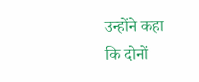उन्होंने कहा कि दोनों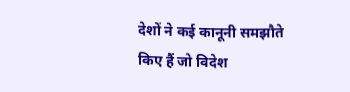देशों ने कई कानूनी समझौते किए हैं जो विदेश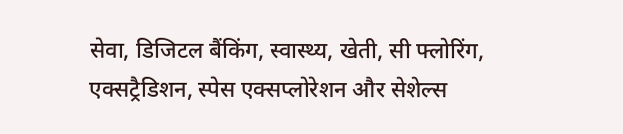सेवा, डिजिटल बैंकिंग, स्वास्थ्य, खेती, सी फ्लोरिंग, एक्सट्रैडिशन, स्पेस एक्सप्लोरेशन और सेशेल्स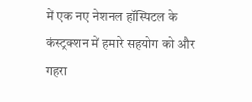में एक नए नेशनल हॉस्पिटल के कंस्ट्रक्शन में हमारे सहयोग को और गहरा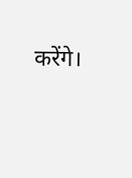करेंगे।